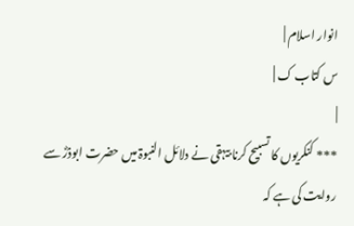انوار اسلام |
س کتاب ک |
|
*** کنکریوں کا تسبیح کرنا بیہقی نے دلائل النبوۃ میں حضرت ابوذرؓ سے روایت کی ہے کہ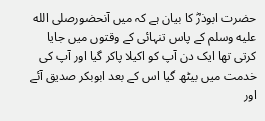حضرت ابوذرؓ کا بیان ہے کہ میں آنحضورصلى الله عليه وسلم کے پاس تنہائی کے وقتوں میں جایا کرتی تھا ایک دن آپ کو اکیلا پاکر گیا اور آپ کی خدمت میں بیٹھ گیا اس کے بعد ابوبکر صدیق آئے اور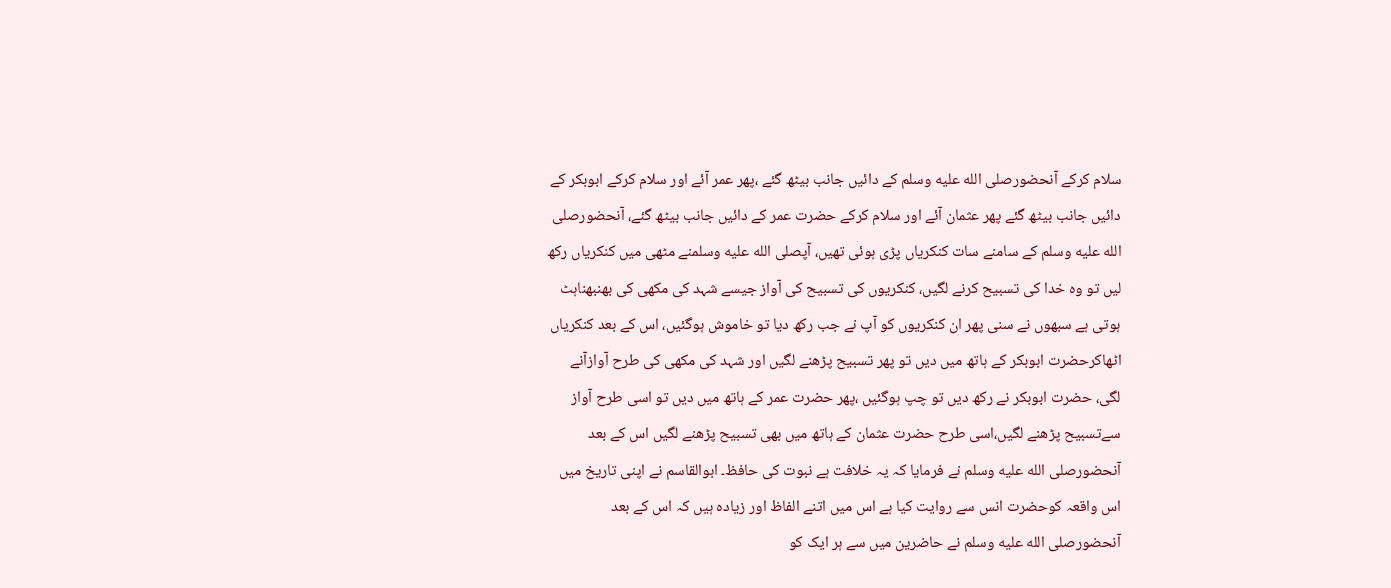سلام کرکے آنحضورصلى الله عليه وسلم کے دائیں جانب بیٹھ گئے ،پھر عمر آئے اور سلام کرکے ابوبکر کے دائیں جانب بیٹھ گئے پھر عثمان آئے اور سلام کرکے حضرت عمر کے دائیں جانب بیٹھ گئے، آنحضورصلى الله عليه وسلم کے سامنے سات کنکریاں پڑی ہوئی تھیں، آپصلى الله عليه وسلمنے مٹھی میں کنکریاں رکھ لیں تو وہ خدا کی تسبیح کرنے لگیں، کنکریوں کی تسبیح کی آواز جیسے شہد کی مکھی کی بھنبھناہٹ ہوتی ہے سبھوں نے سنی پھر ان کنکریوں کو آپ نے جب رکھ دیا تو خاموش ہوگئیں، اس کے بعد کنکریاں اٹھاکرحضرت ابوبکر کے ہاتھ میں دیں تو پھر تسبیح پڑھنے لگیں اور شہد کی مکھی کی طرح آوازآنے لگی، حضرت ابوبکر نے رکھ دیں تو چپ ہوگئیں ،پھر حضرت عمر کے ہاتھ میں دیں تو اسی طرح آواز سےتسبیح پڑھنے لگیں،اسی طرح حضرت عثمان کے ہاتھ میں بھی تسبیح پڑھنے لگیں اس کے بعد آنحضورصلى الله عليه وسلم نے فرمایا کہ یہ خلافت ہے نبوت کی حافظ۔ ابوالقاسم نے اپنی تاریخ میں اس واقعہ کوحضرت انس سے روایت کیا ہے اس میں اتنے الفاظ اور زیادہ ہیں کہ اس کے بعد آنحضورصلى الله عليه وسلم نے حاضرین میں سے ہر ایک کو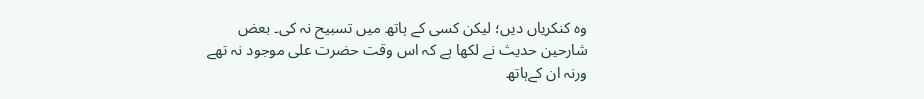وہ کنکریاں دیں؛ لیکن کسی کے ہاتھ میں تسبیح نہ کی۔ بعض شارحین حدیث نے لکھا ہے کہ اس وقت حضرت علی موجود نہ تھے ورنہ ان کےہاتھ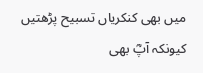میں بھی کنکریاں تسبیح پڑھتیں کیونکہ آپؓ بھی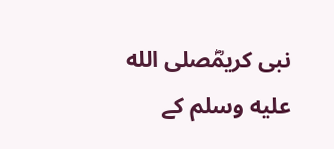نبی کریمؓصلى الله عليه وسلم کے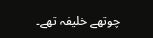چوتھے خلیفہ تھے۔